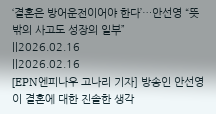‘결혼은 방어운전이어야 한다’…안선영 “뜻밖의 사고도 성장의 일부”
||2026.02.16
||2026.02.16
[EPN엔피나우 고나리 기자] 방송인 안선영이 결혼에 대한 진솔한 생각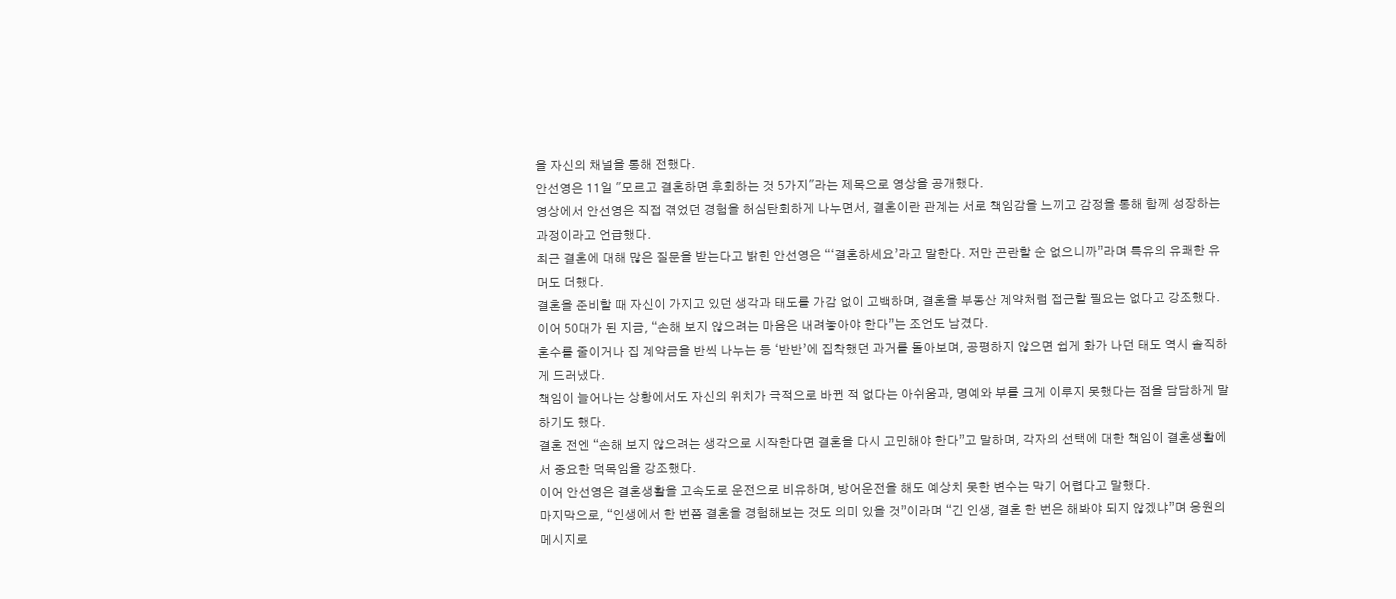을 자신의 채널을 통해 전했다.
안선영은 11일 "모르고 결혼하면 후회하는 것 5가지"라는 제목으로 영상을 공개했다.
영상에서 안선영은 직접 겪었던 경험을 허심탄회하게 나누면서, 결혼이란 관계는 서로 책임감을 느끼고 감정을 통해 함께 성장하는 과정이라고 언급했다.
최근 결혼에 대해 많은 질문을 받는다고 밝힌 안선영은 “‘결혼하세요’라고 말한다. 저만 곤란할 순 없으니까”라며 특유의 유쾌한 유머도 더했다.
결혼을 준비할 때 자신이 가지고 있던 생각과 태도를 가감 없이 고백하며, 결혼을 부동산 계약처럼 접근할 필요는 없다고 강조했다. 이어 50대가 된 지금, “손해 보지 않으려는 마음은 내려놓아야 한다”는 조언도 남겼다.
혼수를 줄이거나 집 계약금을 반씩 나누는 등 ‘반반’에 집착했던 과거를 돌아보며, 공평하지 않으면 쉽게 화가 나던 태도 역시 솔직하게 드러냈다.
책임이 늘어나는 상황에서도 자신의 위치가 극적으로 바뀐 적 없다는 아쉬움과, 명예와 부를 크게 이루지 못했다는 점을 담담하게 말하기도 했다.
결혼 전엔 “손해 보지 않으려는 생각으로 시작한다면 결혼을 다시 고민해야 한다”고 말하며, 각자의 선택에 대한 책임이 결혼생활에서 중요한 덕목임을 강조했다.
이어 안선영은 결혼생활을 고속도로 운전으로 비유하며, 방어운전을 해도 예상치 못한 변수는 막기 어렵다고 말했다.
마지막으로, “인생에서 한 번쯤 결혼을 경험해보는 것도 의미 있을 것”이라며 “긴 인생, 결혼 한 번은 해봐야 되지 않겠냐”며 응원의 메시지로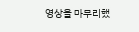영상을 마무리했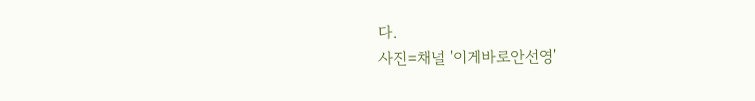다.
사진=채널 '이게바로안선영'